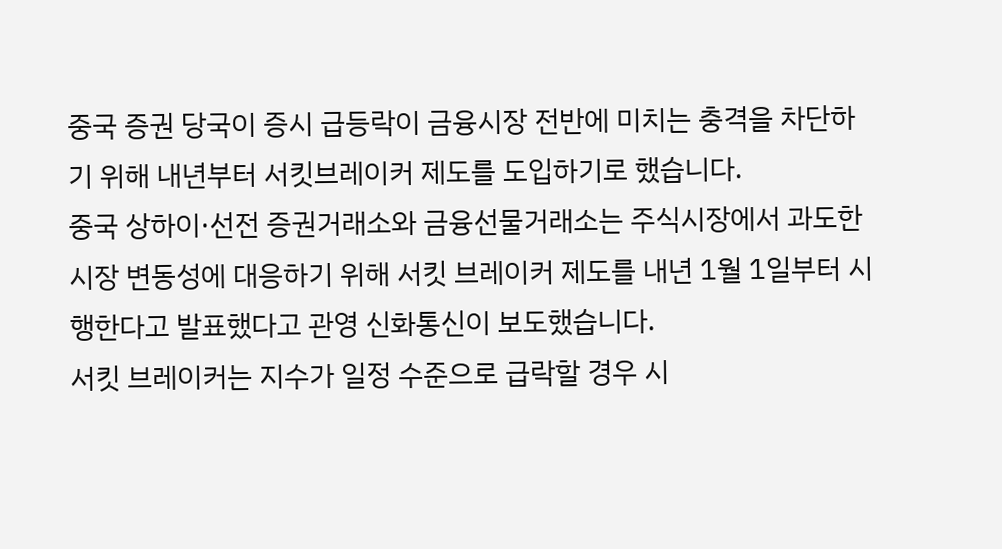중국 증권 당국이 증시 급등락이 금융시장 전반에 미치는 충격을 차단하기 위해 내년부터 서킷브레이커 제도를 도입하기로 했습니다.
중국 상하이·선전 증권거래소와 금융선물거래소는 주식시장에서 과도한 시장 변동성에 대응하기 위해 서킷 브레이커 제도를 내년 1월 1일부터 시행한다고 발표했다고 관영 신화통신이 보도했습니다.
서킷 브레이커는 지수가 일정 수준으로 급락할 경우 시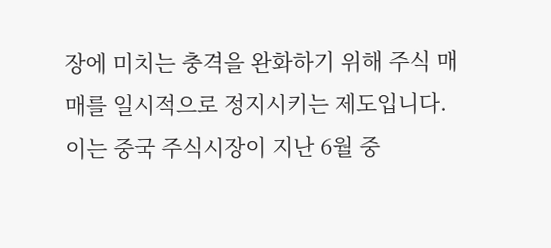장에 미치는 충격을 완화하기 위해 주식 매매를 일시적으로 정지시키는 제도입니다.
이는 중국 주식시장이 지난 6월 중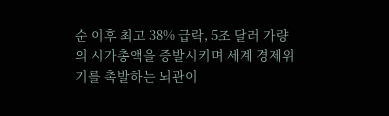순 이후 최고 38% 급락, 5조 달러 가량의 시가총액을 증발시키며 세계 경제위기를 촉발하는 뇌관이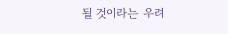될 것이라는 우려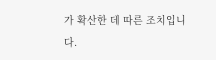가 확산한 데 따른 조치입니다.